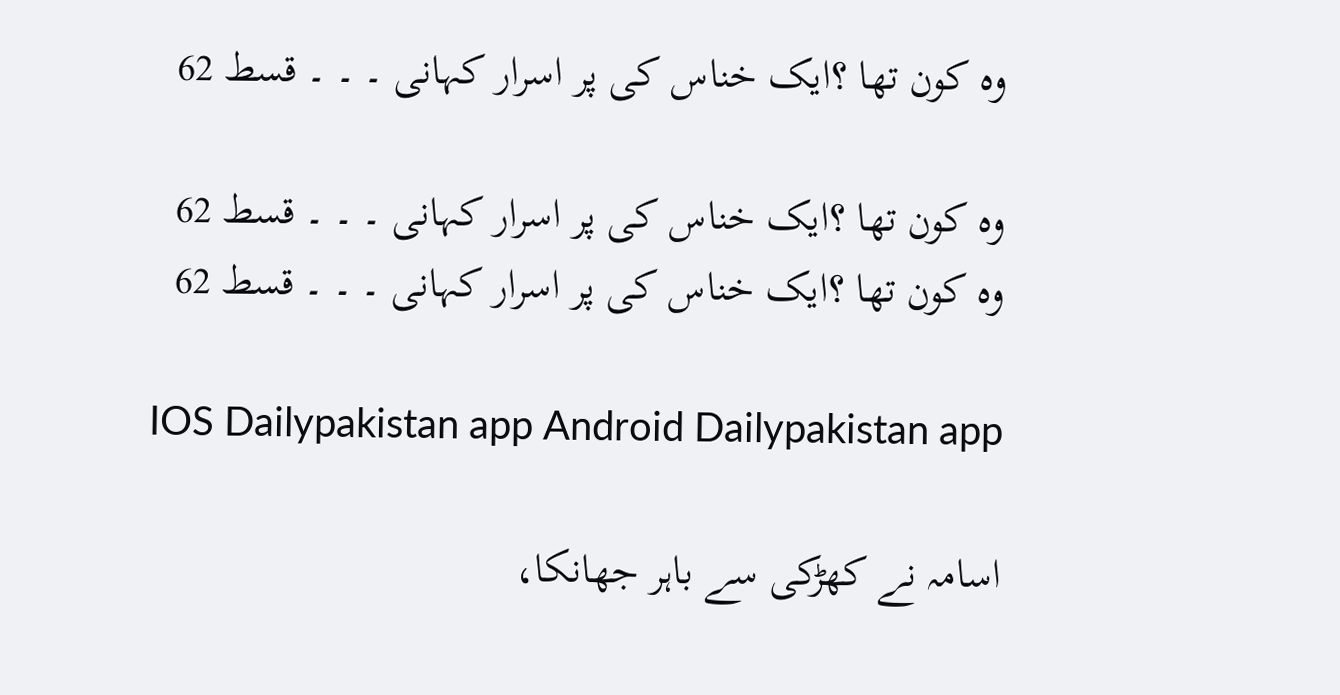وہ کون تھا ؟ایک خناس کی پر اسرار کہانی ۔ ۔ ۔ قسط 62

وہ کون تھا ؟ایک خناس کی پر اسرار کہانی ۔ ۔ ۔ قسط 62
وہ کون تھا ؟ایک خناس کی پر اسرار کہانی ۔ ۔ ۔ قسط 62

  IOS Dailypakistan app Android Dailypakistan app

اسامہ نے کھڑکی سے باہر جھانکا،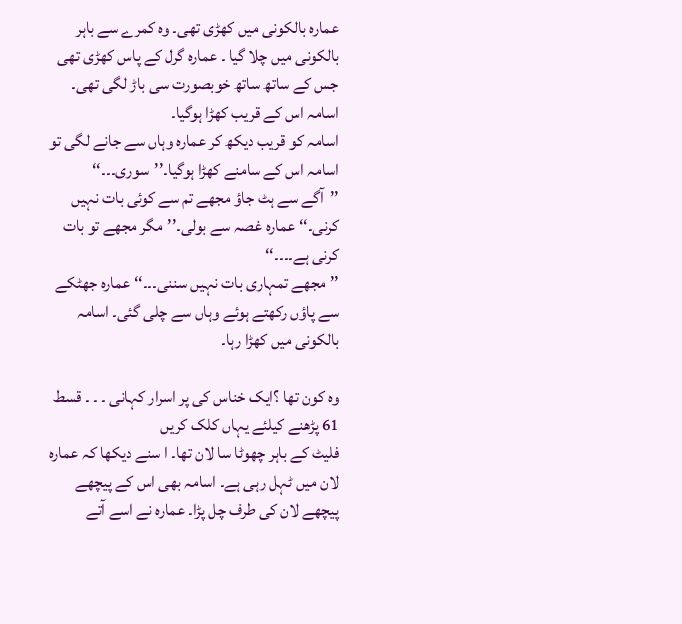عمارہ بالکونی میں کھڑی تھی۔ وہ کمرے سے باہر بالکونی میں چلا گیا ۔ عمارہ گرل کے پاس کھڑی تھی جس کے ساتھ ساتھ خوبصورت سی باڑ لگی تھی۔ اسامہ اس کے قریب کھڑا ہوگیا۔
اسامہ کو قریب دیکھ کر عمارہ وہاں سے جانے لگی تو اسامہ اس کے سامنے کھڑا ہوگیا۔’’سوری۔۔۔‘‘
’’آگے سے ہٹ جاؤ مجھے تم سے کوئی بات نہیں کرنی۔‘‘ عمارہ غصہ سے بولی۔’’مگر مجھے تو بات کرنی ہے۔۔۔۔‘‘
’’مجھے تمہاری بات نہیں سننی۔۔۔‘‘ عمارہ جھٹکے سے پاؤں رکھتے ہوئے وہاں سے چلی گئی۔ اسامہ بالکونی میں کھڑا رہا۔

وہ کون تھا ؟ایک خناس کی پر اسرار کہانی ۔ ۔ ۔ قسط 61 پڑھنے کیلئے یہاں کلک کریں
فلیٹ کے باہر چھوٹا سا لان تھا۔ ا سنے دیکھا کہ عمارہ لان میں ٹہل رہی ہے۔ اسامہ بھی اس کے پیچھے پیچھے لان کی طرف چل پڑا۔ عمارہ نے اسے آتے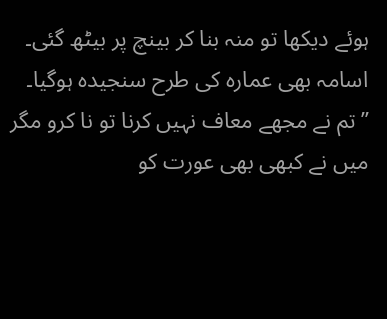ہوئے دیکھا تو منہ بنا کر بینچ پر بیٹھ گئی۔
اسامہ بھی عمارہ کی طرح سنجیدہ ہوگیا۔ ’’تم نے مجھے معاف نہیں کرنا تو نا کرو مگر میں نے کبھی بھی عورت کو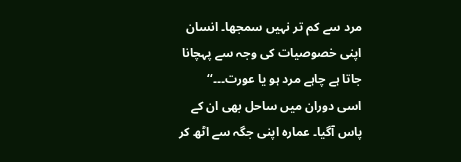مرد سے کم تر نہیں سمجھا۔ انسان اپنی خصوصیات کی وجہ سے پہچانا جاتا ہے چاہے مرد ہو یا عورت۔۔۔‘‘
اسی دوران میں ساحل بھی ان کے پاس آگیا۔ عمارہ اپنی جگہ سے اٹھ کر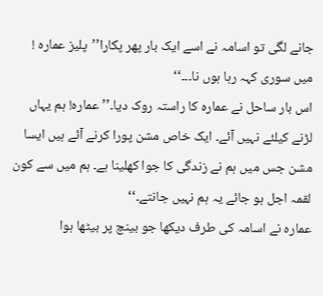جانے لگی تو اسامہ نے اسے ایک بار پھر پکارا’’پلیز عمارہ ! میں سوری کہہ رہا ہوں نا۔۔۔‘‘
اس بار ساحل نے عمارہ کا راستہ روک دیا۔’’عمارہ! ہم یہاں لڑنے کیلئے نہیں آئے۔ ایک خاص مشن پورا کرنے آئے ہیں ایسا مشن جس میں ہم نے زندگی کا جوا کھلینا ہے۔ ہم میں سے کون لقمہ اجل ہو جائے یہ ہم نہیں جانتے۔‘‘
عمارہ نے اسامہ کی طرف دیکھا جو بینچ پر بیٹھا ہوا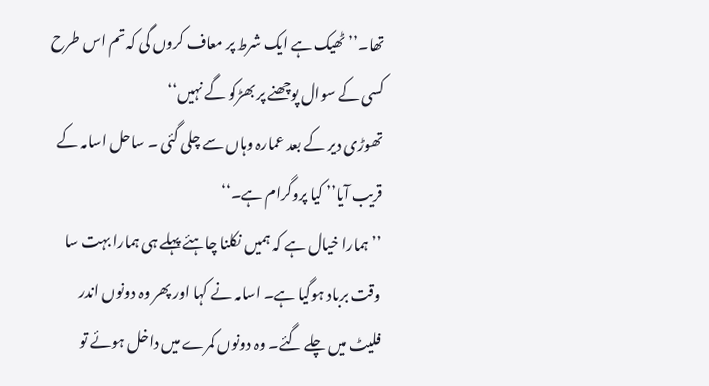تھا۔’’ٹھیک ہے ایک شرط پر معاف کروں گی کہ تم اس طرح کسی کے سوال پوچھنے پر بھڑکو گے نہیں‘‘
تھوڑی دیر کے بعد عمارہ وہاں سے چلی گئی ۔ ساحل اسامہ کے قریب آیا’’ کیا پروگرام ہے۔‘‘
’’ہمارا خیال ہے کہ ہمیں نکلنا چاہئے پہلے ہی ہمارا بہت سا وقت برباد ہوگیا ہے۔ اسامہ نے کہا اور پھر وہ دونوں اندر فلیٹ میں چلے گئے۔ وہ دونوں کمرے میں داخل ہوئے تو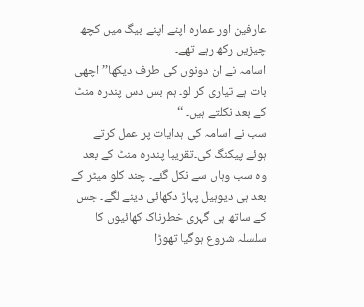عارفین اور عمارہ اپنے اپنے بیگ میں کچھ چیزیں رکھ رہے تھے۔
اسامہ نے ان دونوں کی طرف دیکھا’’اچھی بات ہے تیاری کر لو۔ ہم بس دس پندرہ منٹ کے بعد نکلتے ہیں۔ ‘‘
سب نے اسامہ کی ہدایات پر عمل کرتے ہوئے پیکنگ کی۔تقریبا پندرہ منٹ کے بعد وہ سب وہاں سے نکل گئے۔ چند کلو میٹر کے بعد ہی دیوہیل پہاڑ دکھائی دینے لگے۔ جس کے ساتھ ہی گہری خطرناک کھائیوں کا سلسلہ شروع ہوگیا تھوڑا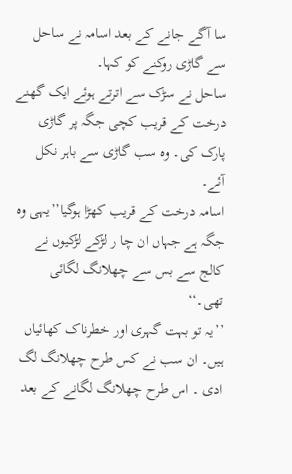سا آگے جانے کے بعد اسامہ نے ساحل سے گاڑی روکنے کو کہا۔
ساحل نے سڑک سے اترتے ہوئے ایک گھنے درخت کے قریب کچی جگہ پر گاڑی پارک کی۔ وہ سب گاڑی سے باہر نکل آئے۔
اسامہ درخت کے قریب کھڑا ہوگیا’’یہی وہ جگہ ہے جہاں ان چا ر لڑکے لڑکیوں نے کالج سے بس سے چھلانگ لگائی تھی۔‘‘
’’یہ تو بہت گہری اور خطرناک کھائیاں ہیں۔ ان سب نے کس طرح چھلانگ لگ ادی ۔ اس طرح چھلانگ لگانے کے بعد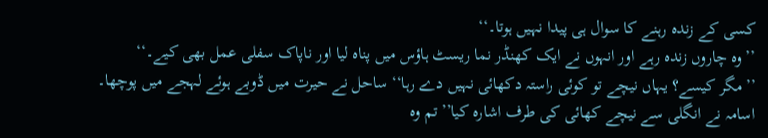کسی کے زندہ رہنے کا سوال ہی پیدا نہیں ہوتا۔‘‘
’’وہ چاروں زندہ رہے اور انہوں نے ایک کھنڈر نما ریسٹ ہاؤس میں پناہ لیا اور ناپاک سفلی عمل بھی کیے۔‘‘
’’مگر کیسے؟ یہاں نیچے تو کوئی راستہ دکھائی نہیں دے رہا‘‘ ساحل نے حیرت میں ڈوبے ہوئے لہجے میں پوچھا۔
اسامہ نے انگلی سے نیچے کھائی کی طرف اشارہ کیا’’تم وہ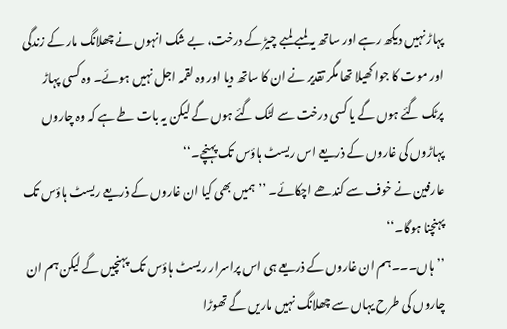پہاڑ نہیں دیکھ رہے اور ساتھ یہ لمبے لمبے چیڑ کے درخت، بے شک انہوں نے چھلانگ مار کے زندگی اور موت کا جوا کھیلا تھا مگر تقدیر نے ان کا ساتھ دیا اور وہ لقمہ اجل نہیں ہوئے۔ وہ کسی پہاڑ پرٹک گئے ہوں گے یا کسی درخت سے لٹک گئے ہوں گے لیکن یہ بات طے ہے کہ وہ چاروں پہاڑوں کی غاروں کے ذریعے اس ریسٹ ہاؤس تک پہنچے۔‘‘
عارفین نے خوف سے کندھے اچکائے۔ ’’ہمیں بھی کیا ان غاروں کے ذریعے ریسٹ ہاؤس تک پہنچنا ہوگا۔‘‘
’’ہاں۔۔۔ہم ان غاروں کے ذریعے ہی اس پراسرار ریسٹ ہاؤس تک پہنچیں گے لیکن ہم ان چاروں کی طرح یہاں سے چھلانگ نہیں ماریں گے تھوڑا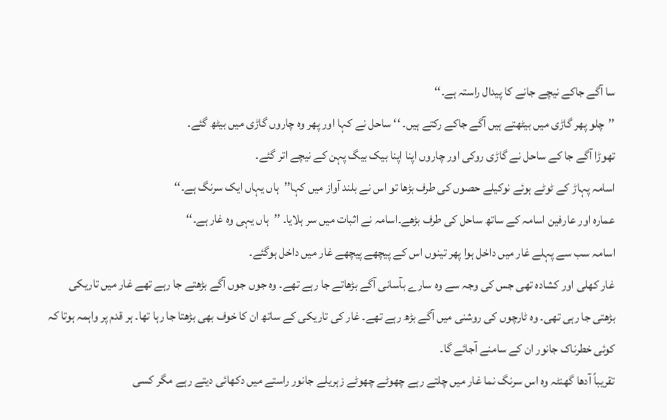سا آگے جاکے نیچے جانے کا پیدال راستہ ہے۔‘‘
’’چلو پھر گاڑی میں بیٹھتے ہیں آگے جاکے رکتے ہیں۔ ‘‘ ساحل نے کہا اور پھر وہ چاروں گاڑی میں بیٹھ گئے۔
تھوڑا آگے جا کے ساحل نے گاڑی روکی اور چاروں اپنا اپنا بیک بیگ پہن کے نیچے اتر گئے۔
اسامہ پہاڑ کے ٹوٹے ہوئے نوکیلے حصوں کی طرف بڑھا تو اس نے بلند آواز میں کہا’’ہاں یہاں ایک سرنگ ہے۔‘‘
عمارہ اور عارفین اسامہ کے ساتھ ساحل کی طرف بڑھے۔اسامہ نے اثبات میں سر ہلایا۔ ’’ہاں یہی وہ غار ہے۔‘‘
اسامہ سب سے پہلے غار میں داخل ہوا پھر تینوں اس کے پیچھے پیچھے غار میں داخل ہوگئے۔
غار کھلی اور کشادہ تھی جس کی وجہ سے وہ سارے بآسانی آگے بڑھاتے جا رہے تھے۔ وہ جوں جوں آگے بڑھتے جا رہے تھے غار میں تاریکی بڑھتی جا رہی تھی۔ وہ ٹارچوں کی روشنی میں آگے بڑھ رہے تھے۔ غار کی تاریکی کے ساتھ ان کا خوف بھی بڑھتا جا رہا تھا۔ ہر قدم پر واہمہ ہوتا کہ کوئی خطرناک جانور ان کے سامنے آجائے گا۔
تقریباً آدھا گھنٹہ وہ اس سرنگ نما غار میں چلتے رہے چھوٹے چھوٹے زہریلے جانور راستے میں دکھائی دیتے رہے مگر کسی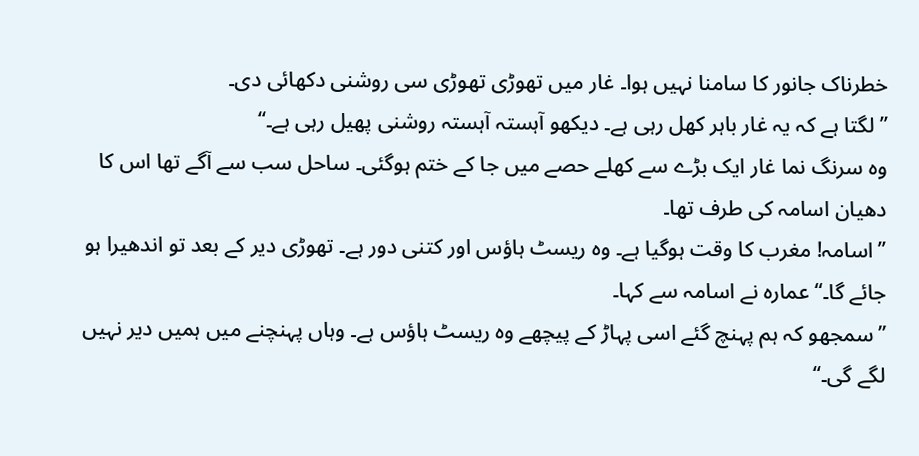خطرناک جانور کا سامنا نہیں ہوا۔ غار میں تھوڑی تھوڑی سی روشنی دکھائی دی۔
’’لگتا ہے کہ یہ غار باہر کھل رہی ہے۔ دیکھو آہستہ آہستہ روشنی پھیل رہی ہے۔‘‘
وہ سرنگ نما غار ایک بڑے سے کھلے حصے میں جا کے ختم ہوگئی۔ ساحل سب سے آگے تھا اس کا دھیان اسامہ کی طرف تھا۔
’’اسامہ! مغرب کا وقت ہوگیا ہے۔ وہ ریسٹ ہاؤس اور کتنی دور ہے۔ تھوڑی دیر کے بعد تو اندھیرا ہو جائے گا۔‘‘ عمارہ نے اسامہ سے کہا۔
’’سمجھو کہ ہم پہنچ گئے اسی پہاڑ کے پیچھے وہ ریسٹ ہاؤس ہے۔ وہاں پہنچنے میں ہمیں دیر نہیں لگے گی۔‘‘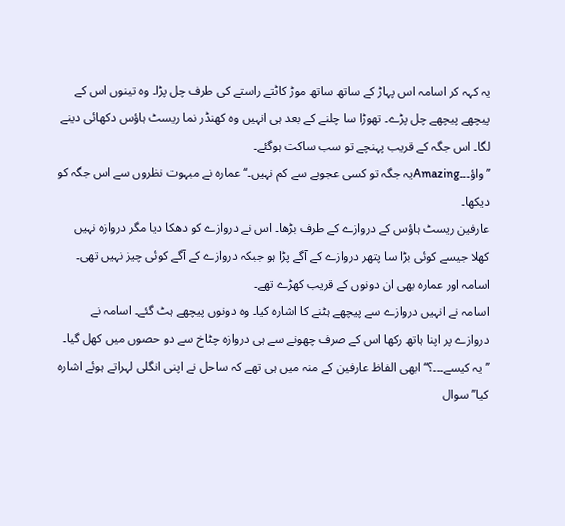یہ کہہ کر اسامہ اس پہاڑ کے ساتھ ساتھ موڑ کاٹتے راستے کی طرف چل پڑا۔ وہ تینوں اس کے پیچھے پیچھے چل پڑے۔ تھوڑا سا چلنے کے بعد ہی انہیں وہ کھنڈر نما ریسٹ ہاؤس دکھائی دینے لگا۔ اس جگہ کے قریب پہنچے تو سب ساکت ہوگئے۔
’’واؤ۔۔۔Amazingیہ جگہ تو کسی عجوبے سے کم نہیں۔‘‘ عمارہ نے مبہوت نظروں سے اس جگہ کو دیکھا۔
عارفین ریسٹ ہاؤس کے دروازے کے طرف بڑھا۔ اس نے دروازے کو دھکا دیا مگر دروازہ نہیں کھلا جیسے کوئی بڑا سا پتھر دروازے کے آگے پڑا ہو جبکہ دروازے کے آگے کوئی چیز نہیں تھی۔ اسامہ اور عمارہ بھی ان دونوں کے قریب کھڑے تھے۔
اسامہ نے انہیں دروازے سے پیچھے ہٹنے کا اشارہ کیا۔ وہ دونوں پیچھے ہٹ گئے۔ اسامہ نے دروازے پر اپنا ہاتھ رکھا اس کے صرف چھونے سے ہی دروازہ چٹاخ سے دو حصوں میں کھل گیا۔
’’یہ کیسے۔۔۔؟‘‘ ابھی الفاظ عارفین کے منہ میں ہی تھے کہ ساحل نے اپنی انگلی لہراتے ہوئے اشارہ کیا’’سوال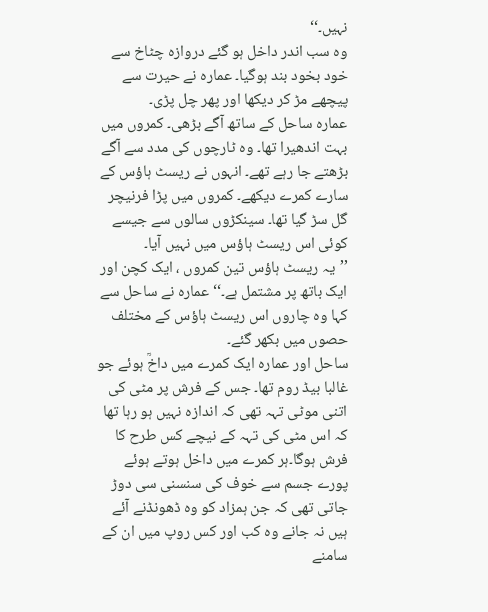نہیں۔‘‘
وہ سب اندر داخل ہو گئے دروازہ چٹاخ سے خود بخود بند ہوگیا۔ عمارہ نے حیرت سے پیچھے مڑ کر دیکھا اور پھر چل پڑی۔
عمارہ ساحل کے ساتھ آگے بڑھی۔ کمروں میں بہت اندھیرا تھا۔ وہ ٹارچوں کی مدد سے آگے بڑھتے جا رہے تھے۔ انہوں نے ریسٹ ہاؤس کے سارے کمرے دیکھے۔ کمروں میں پڑا فرنیچر گل سڑ گیا تھا۔ سینکڑوں سالوں سے جیسے کوئی اس ریسٹ ہاؤس میں نہیں آیا۔
’’یہ ریسٹ ہاؤس تین کمروں ، ایک کچن اور ایک باتھ پر مشتمل ہے۔‘‘ عمارہ نے ساحل سے کہا وہ چاروں اس ریسٹ ہاؤس کے مختلف حصوں میں بکھر گئے۔
ساحل اور عمارہ ایک کمرے میں داخؒ ہوئے جو غالبا بیڈ روم تھا۔ جس کے فرش پر مٹی کی اتنی موٹی تہہ تھی کہ اندازہ نہیں ہو رہا تھا کہ اس مٹی کی تہہ کے نیچے کس طرح کا فرش ہوگا۔ہر کمرے میں داخل ہوتے ہوئے پورے جسم سے خوف کی سنسنی سی دوڑ جاتی تھی کہ جن ہمزاد کو وہ ڈھونڈنے آئے ہیں نہ جانے وہ کب اور کس روپ میں ان کے سامنے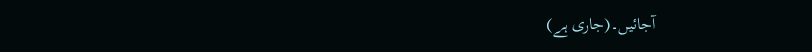آجائیں۔(جاری ہے)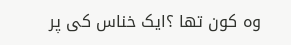وہ کون تھا ؟ایک خناس کی پر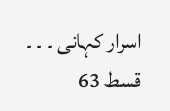اسرار کہانی ۔ ۔ ۔ قسط 63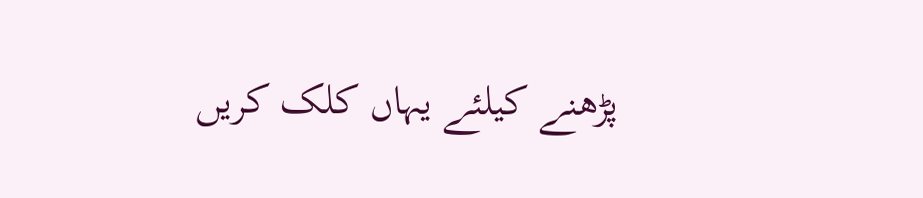پڑھنے کیلئے یہاں کلک کریں